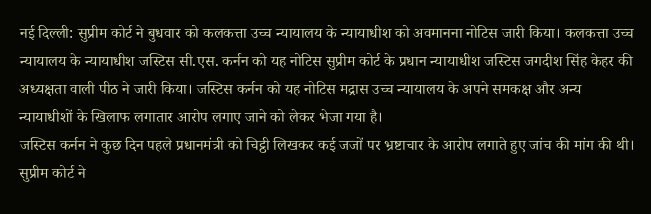नई दिल्ली: सुप्रीम कोर्ट ने बुधवार को कलकत्ता उच्च न्यायालय के न्यायाधीश को अवमानना नोटिस जारी किया। कलकत्ता उच्च न्यायालय के न्यायाधीश जस्टिस सी.एस. कर्नन को यह नोटिस सुप्रीम कोर्ट के प्रधान न्यायाधीश जस्टिस जगदीश सिंह केहर की अध्यक्षता वाली पीठ ने जारी किया। जस्टिस कर्नन को यह नोटिस मद्रास उच्च न्यायालय के अपने समकक्ष और अन्य न्यायाधीशों के खिलाफ लगातार आरोप लगाए जाने को लेकर भेजा गया है।
जस्टिस कर्नन ने कुछ दिन पहले प्रधानमंत्री को चिट्ठी लिखकर कई जजों पर भ्रष्टाचार के आरोप लगाते हुए जांच की मांग की थी। सुप्रीम कोर्ट ने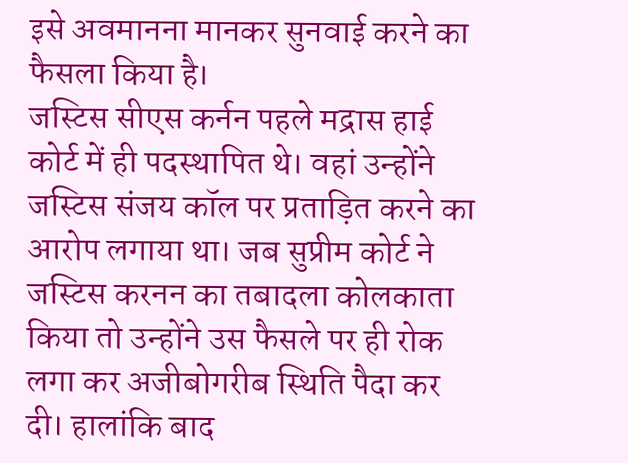इसे अवमानना मानकर सुनवाई करने का फैसला किया है।
जस्टिस सीएस कर्नन पहले मद्रास हाई कोर्ट में ही पदस्थापित थे। वहां उन्होंने जस्टिस संजय कॉल पर प्रताड़ित करने का आरोप लगाया था। जब सुप्रीम कोर्ट ने जस्टिस करनन का तबादला कोलकाता किया तो उन्होंने उस फैसले पर ही रोक लगा कर अजीबोगरीब स्थिति पैदा कर दी। हालांकि बाद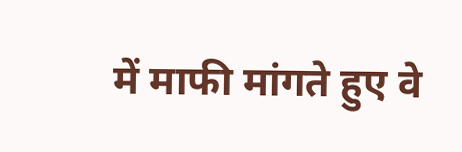में माफी मांगते हुए वे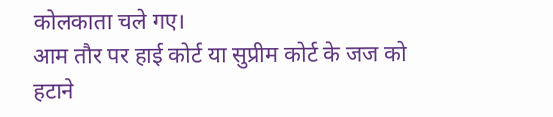कोलकाता चले गए।
आम तौर पर हाई कोर्ट या सुप्रीम कोर्ट के जज को हटाने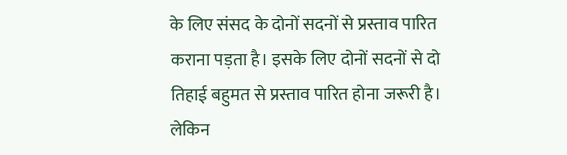के लिए संसद के दोनों सदनों से प्रस्ताव पारित कराना पड़ता है। इसके लिए दोनों सदनों से दो तिहाई बहुमत से प्रस्ताव पारित होना जरूरी है। लेकिन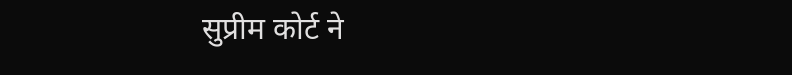सुप्रीम कोर्ट ने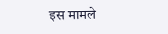इस मामले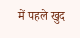में पहले खुद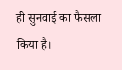ही सुनवाई का फैसला किया है।